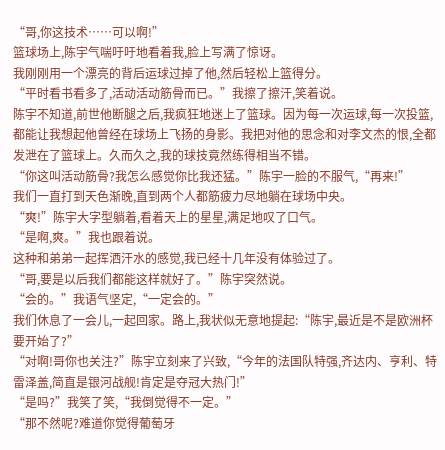“哥,你这技术……可以啊!”
篮球场上,陈宇气喘吁吁地看着我,脸上写满了惊讶。
我刚刚用一个漂亮的背后运球过掉了他,然后轻松上篮得分。
“平时看书看多了,活动活动筋骨而已。”我擦了擦汗,笑着说。
陈宇不知道,前世他断腿之后,我疯狂地迷上了篮球。因为每一次运球,每一次投篮,都能让我想起他曾经在球场上飞扬的身影。我把对他的思念和对李文杰的恨,全都发泄在了篮球上。久而久之,我的球技竟然练得相当不错。
“你这叫活动筋骨?我怎么感觉你比我还猛。”陈宇一脸的不服气,“再来!”
我们一直打到天色渐晚,直到两个人都筋疲力尽地躺在球场中央。
“爽!”陈宇大字型躺着,看着天上的星星,满足地叹了口气。
“是啊,爽。”我也跟着说。
这种和弟弟一起挥洒汗水的感觉,我已经十几年没有体验过了。
“哥,要是以后我们都能这样就好了。”陈宇突然说。
“会的。”我语气坚定,“一定会的。”
我们休息了一会儿,一起回家。路上,我状似无意地提起:“陈宇,最近是不是欧洲杯要开始了?”
“对啊!哥你也关注?”陈宇立刻来了兴致,“今年的法国队特强,齐达内、亨利、特雷泽盖,简直是银河战舰!肯定是夺冠大热门!”
“是吗?”我笑了笑,“我倒觉得不一定。”
“那不然呢?难道你觉得葡萄牙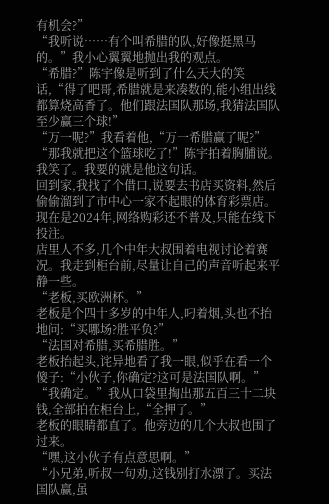有机会?”
“我听说……有个叫希腊的队,好像挺黑马的。”我小心翼翼地抛出我的观点。
“希腊?”陈宇像是听到了什么天大的笑话,“得了吧哥,希腊就是来凑数的,能小组出线都算烧高香了。他们跟法国队那场,我猜法国队至少赢三个球!”
“万一呢?”我看着他,“万一希腊赢了呢?”
“那我就把这个篮球吃了!”陈宇拍着胸脯说。
我笑了。我要的就是他这句话。
回到家,我找了个借口,说要去书店买资料,然后偷偷溜到了市中心一家不起眼的体育彩票店。
现在是2024年,网络购彩还不普及,只能在线下投注。
店里人不多,几个中年大叔围着电视讨论着赛况。我走到柜台前,尽量让自己的声音听起来平静一些。
“老板,买欧洲杯。”
老板是个四十多岁的中年人,叼着烟,头也不抬地问:“买哪场?胜平负?”
“法国对希腊,买希腊胜。”
老板抬起头,诧异地看了我一眼,似乎在看一个傻子:“小伙子,你确定?这可是法国队啊。”
“我确定。”我从口袋里掏出那五百三十二块钱,全部拍在柜台上,“全押了。”
老板的眼睛都直了。他旁边的几个大叔也围了过来。
“嘿,这小伙子有点意思啊。”
“小兄弟,听叔一句劝,这钱别打水漂了。买法国队赢,虽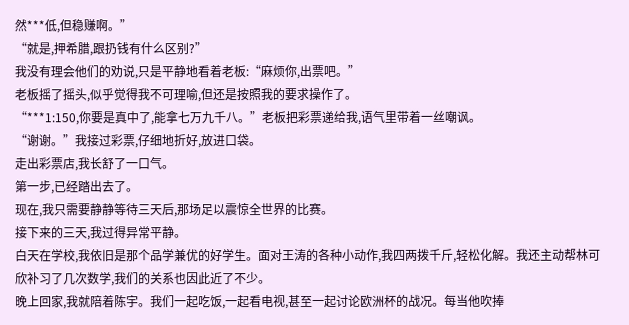然***低,但稳赚啊。”
“就是,押希腊,跟扔钱有什么区别?”
我没有理会他们的劝说,只是平静地看着老板:“麻烦你,出票吧。”
老板摇了摇头,似乎觉得我不可理喻,但还是按照我的要求操作了。
“***1:150,你要是真中了,能拿七万九千八。”老板把彩票递给我,语气里带着一丝嘲讽。
“谢谢。”我接过彩票,仔细地折好,放进口袋。
走出彩票店,我长舒了一口气。
第一步,已经踏出去了。
现在,我只需要静静等待三天后,那场足以震惊全世界的比赛。
接下来的三天,我过得异常平静。
白天在学校,我依旧是那个品学兼优的好学生。面对王涛的各种小动作,我四两拨千斤,轻松化解。我还主动帮林可欣补习了几次数学,我们的关系也因此近了不少。
晚上回家,我就陪着陈宇。我们一起吃饭,一起看电视,甚至一起讨论欧洲杯的战况。每当他吹捧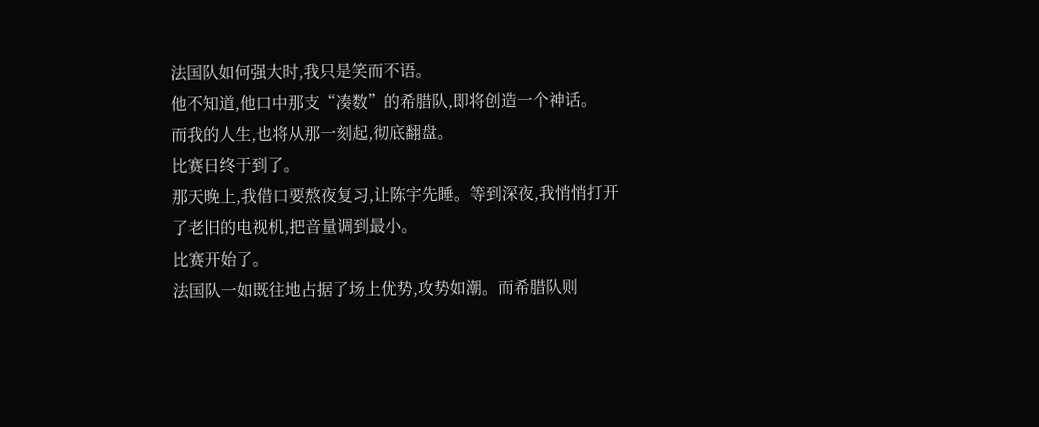法国队如何强大时,我只是笑而不语。
他不知道,他口中那支“凑数”的希腊队,即将创造一个神话。
而我的人生,也将从那一刻起,彻底翻盘。
比赛日终于到了。
那天晚上,我借口要熬夜复习,让陈宇先睡。等到深夜,我悄悄打开了老旧的电视机,把音量调到最小。
比赛开始了。
法国队一如既往地占据了场上优势,攻势如潮。而希腊队则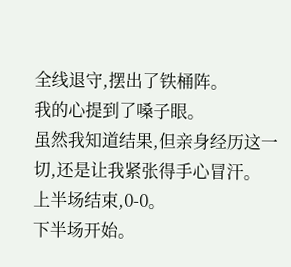全线退守,摆出了铁桶阵。
我的心提到了嗓子眼。
虽然我知道结果,但亲身经历这一切,还是让我紧张得手心冒汗。
上半场结束,0-0。
下半场开始。